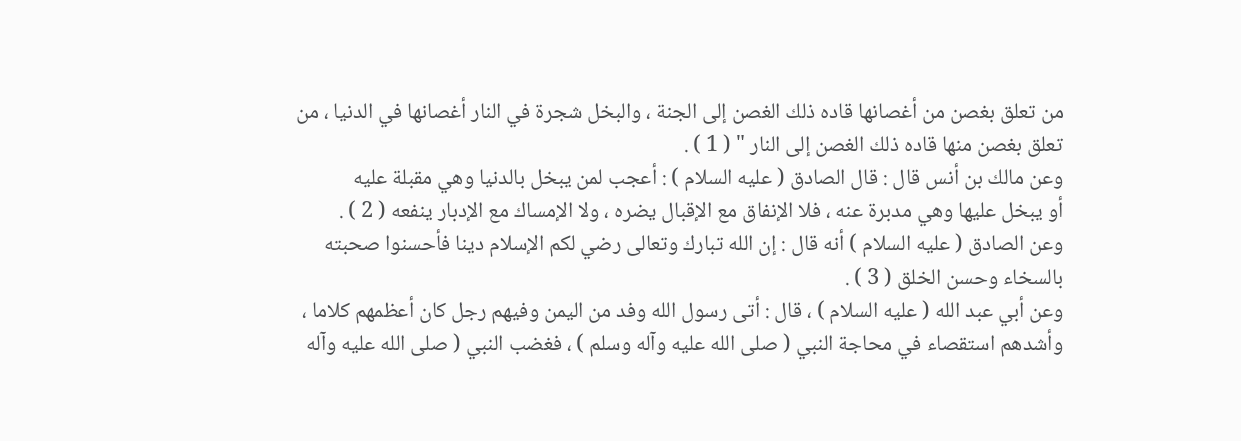من تعلق بغصن من أغصانها قاده ذلك الغصن إلى الجنة ، والبخل شجرة في النار أغصانها في الدنيا ، من
تعلق بغصن منها قاده ذلك الغصن إلى النار " ( 1 ) .
وعن مالك بن أنس قال : قال الصادق ( عليه السلام ) : أعجب لمن يبخل بالدنيا وهي مقبلة عليه
أو يبخل عليها وهي مدبرة عنه ، فلا الإنفاق مع الإقبال يضره ، ولا الإمساك مع الإدبار ينفعه ( 2 ) .
وعن الصادق ( عليه السلام ) أنه قال : إن الله تبارك وتعالى رضي لكم الإسلام دينا فأحسنوا صحبته
بالسخاء وحسن الخلق ( 3 ) .
وعن أبي عبد الله ( عليه السلام ) ، قال : أتى رسول الله وفد من اليمن وفيهم رجل كان أعظمهم كلاما ،
وأشدهم استقصاء في محاجة النبي ( صلى الله عليه وآله وسلم ) ، فغضب النبي ( صلى الله عليه وآله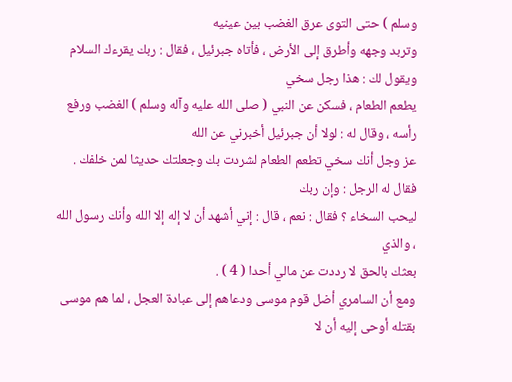وسلم ) حتى التوى عرق الغضب بين عينيه
وتربد وجهه وأطرق إلى الأرض ، فأتاه جبرئيل ، فقال : ربك يقرءك السلام ويقول لك : هذا رجل سخي
يطعم الطعام ، فسكن عن النبي ( صلى الله عليه وآله وسلم ) الغضب ورفع رأسه ، وقال له : لولا أن جبرئيل أخبرني عن الله
عز وجل أنك سخي تطعم الطعام لشردت بك وجعلتك حديثا لمن خلفك . فقال له الرجل : وإن ربك
ليحب السخاء ؟ فقال : نعم ، قال : إني أشهد أن لا إله إلا الله وأنك رسول الله ، والذي
بعثك بالحق لا رددت عن مالي أحدا ( 4 ) .
ومع أن السامري أضل قوم موسى ودعاهم إلى عبادة العجل ، لما هم موسى
بقتله أوحى إليه أن لا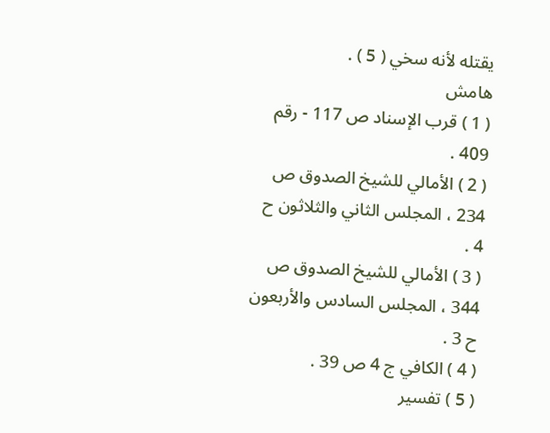يقتله لأنه سخي ( 5 ) .
هامش
( 1 ) قرب الإسناد ص 117 - رقم 409 .
( 2 ) الأمالي للشيخ الصدوق ص 234 ، المجلس الثاني والثلاثون ح 4 .
( 3 ) الأمالي للشيخ الصدوق ص 344 ، المجلس السادس والأربعون ح 3 .
( 4 ) الكافي ج 4 ص 39 .
( 5 ) تفسير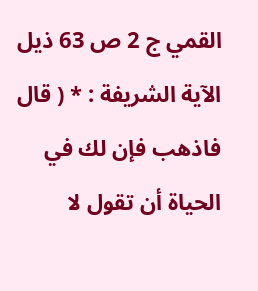القمي ج 2 ص 63 ذيل الآية الشريفة : * ( قال فاذهب فإن لك في الحياة أن تقول لا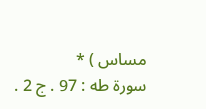مساس ) *
سورة طه : 97 . ج 2 .